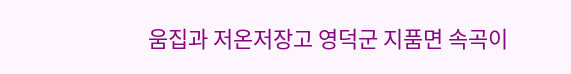움집과 저온저장고 영덕군 지품면 속곡이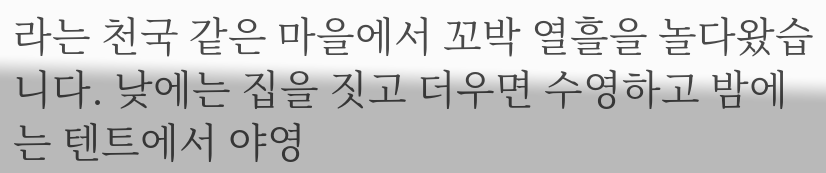라는 천국 같은 마을에서 꼬박 열흘을 놀다왔습니다. 낮에는 집을 짓고 더우면 수영하고 밤에는 텐트에서 야영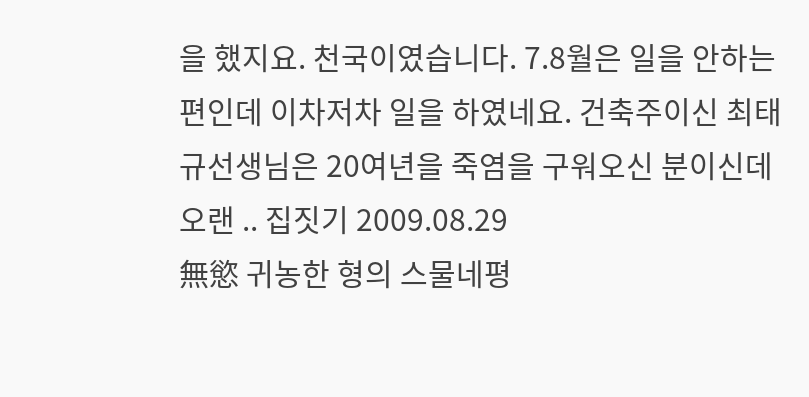을 했지요. 천국이였습니다. 7.8월은 일을 안하는 편인데 이차저차 일을 하였네요. 건축주이신 최태규선생님은 20여년을 죽염을 구워오신 분이신데 오랜 .. 집짓기 2009.08.29
無慾 귀농한 형의 스물네평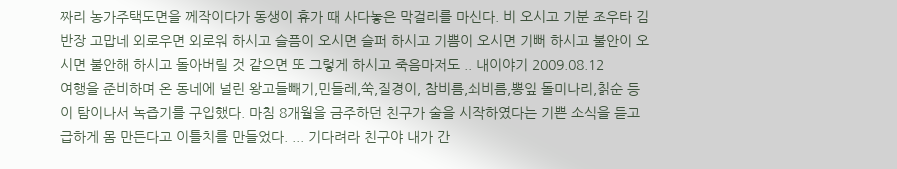짜리 농가주택도면을 께작이다가 동생이 휴가 때 사다놓은 막걸리를 마신다. 비 오시고 기분 조우타 김반장 고맙네 외로우면 외로워 하시고 슬픔이 오시면 슬퍼 하시고 기쁨이 오시면 기뻐 하시고 불안이 오시면 불안해 하시고 돌아버릴 것 같으면 또 그렇게 하시고 죽음마저도 .. 내이야기 2009.08.12
여행을 준비하며 온 동네에 널린 왕고들빼기,민들레,쑥,질경이, 참비름,쇠비름,뽕잎 돌미나리,칡순 등이 탐이나서 녹즙기를 구입했다. 마침 8개월을 금주하던 친구가 술을 시작하였다는 기쁜 소식을 듣고 급하게 몸 만든다고 이틀치를 만들었다. ... 기다려라 친구야 내가 간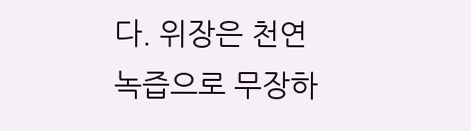다. 위장은 천연녹즙으로 무장하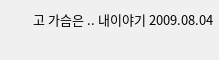고 가슴은 .. 내이야기 2009.08.04